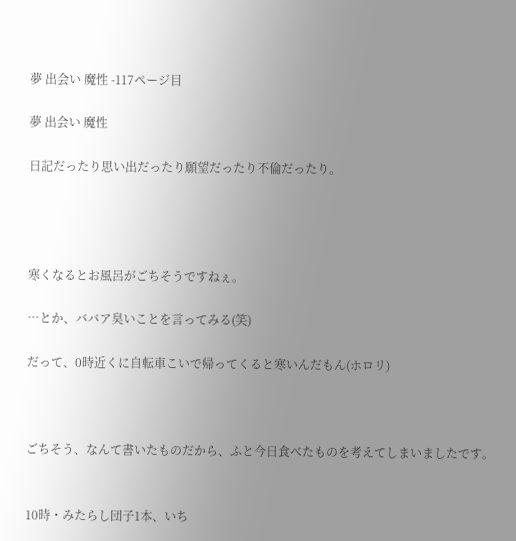夢 出会い 魔性 -117ページ目

夢 出会い 魔性

日記だったり思い出だったり願望だったり不倫だったり。




寒くなるとお風呂がごちそうですねぇ。

…とか、ババア臭いことを言ってみる(笑)

だって、0時近くに自転車こいで帰ってくると寒いんだもん(ホロリ)



ごちそう、なんて書いたものだから、ふと今日食べたものを考えてしまいましたです。


10時・みたらし団子1本、いち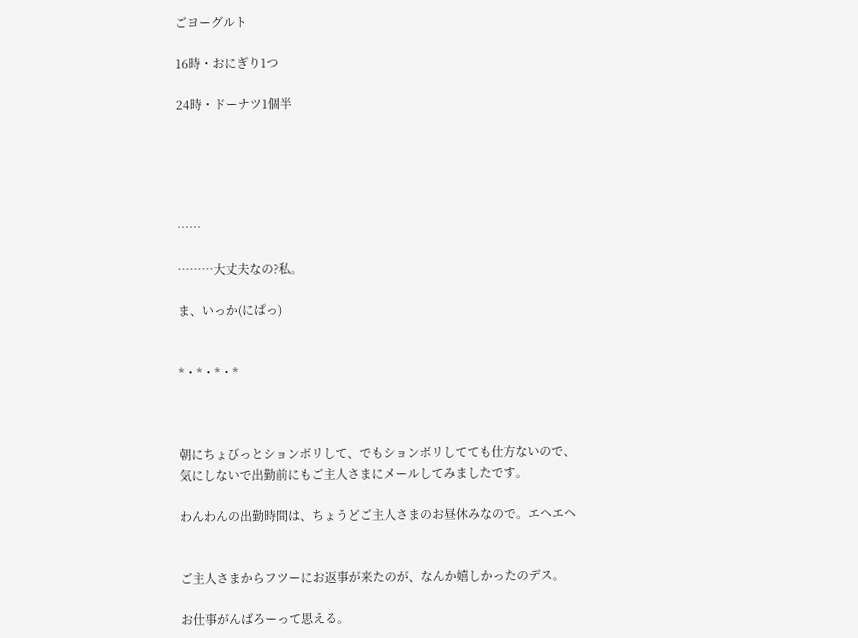ごヨーグルト

16時・おにぎり1つ

24時・ドーナツ1個半





……

………大丈夫なの?私。

ま、いっか(にぱっ)


*・*・*・*



朝にちょびっとションボリして、でもションボリしてても仕方ないので、
気にしないで出勤前にもご主人さまにメールしてみましたです。

わんわんの出勤時間は、ちょうどご主人さまのお昼休みなので。エヘエヘ


ご主人さまからフツーにお返事が来たのが、なんか嬉しかったのデス。

お仕事がんばろーって思える。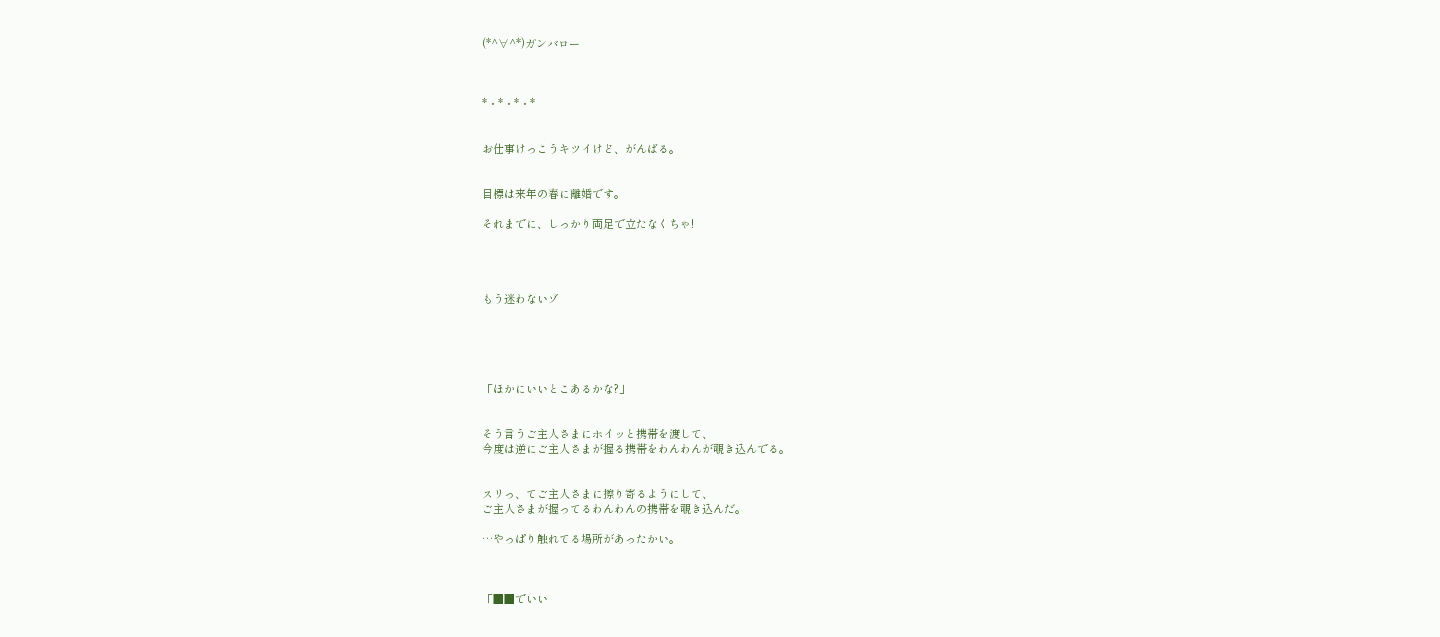(*^∀^*)ガンバロー



*・*・*・*


お仕事けっこうキツイけど、がんばる。


目標は来年の春に離婚です。

それまでに、しっかり両足で立たなくちゃ!




もう迷わないゾ





「ほかにいいとこあるかな?」


そう言うご主人さまにホイッと携帯を渡して、
今度は逆にご主人さまが握る携帯をわんわんが覗き込んでる。


スリっ、てご主人さまに擦り寄るようにして、
ご主人さまが握ってるわんわんの携帯を覗き込んだ。

…やっぱり触れてる場所があったかい。



「■■でいい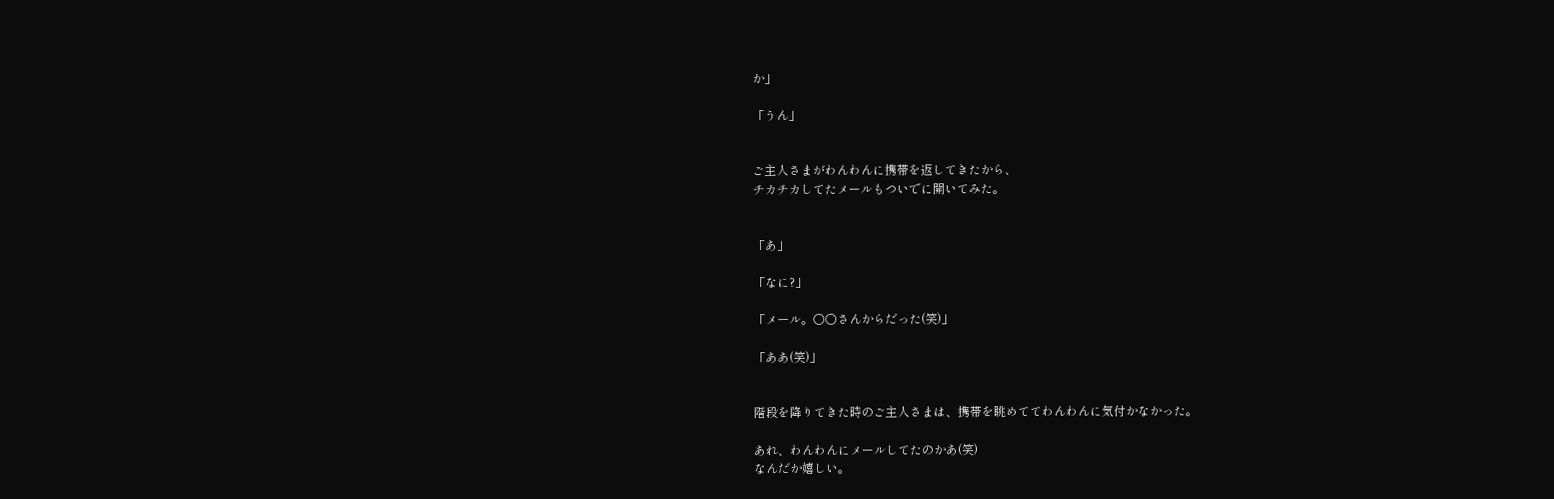か」

「うん」


ご主人さまがわんわんに携帯を返してきたから、
チカチカしてたメールもついでに開いてみた。


「あ」

「なに?」

「メール。○○さんからだった(笑)」

「ああ(笑)」


階段を降りてきた時のご主人さまは、携帯を眺めててわんわんに気付かなかった。

あれ、わんわんにメールしてたのかあ(笑)
なんだか嬉しい。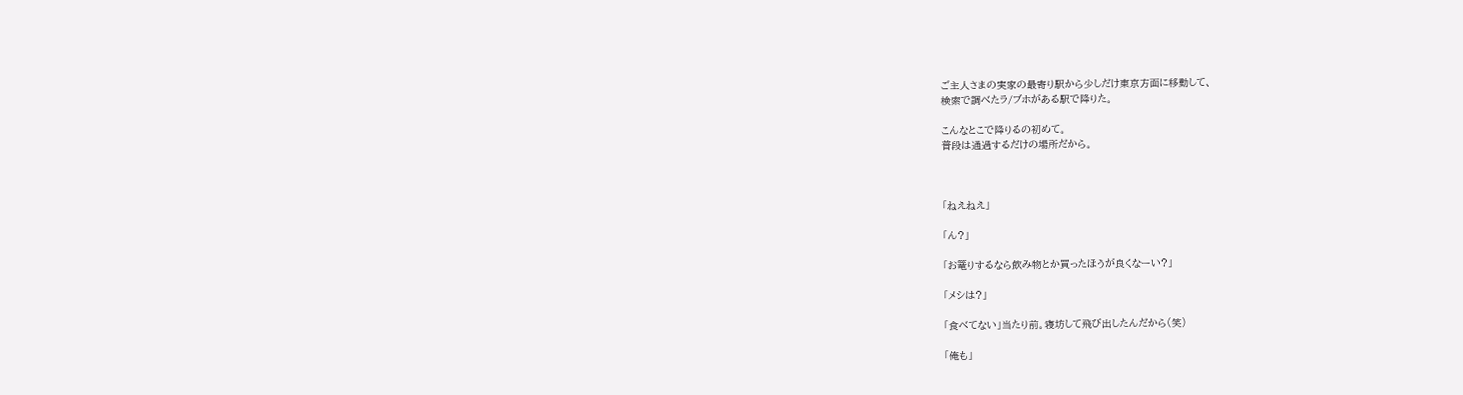ご主人さまの実家の最寄り駅から少しだけ東京方面に移動して、
検索で調べたラ/ブホがある駅で降りた。

こんなとこで降りるの初めて。
普段は通過するだけの場所だから。



「ねえねえ」

「ん?」

「お篭りするなら飲み物とか買ったほうが良くなーい?」

「メシは?」

「食べてない」当たり前。寝坊して飛び出したんだから(笑)

「俺も」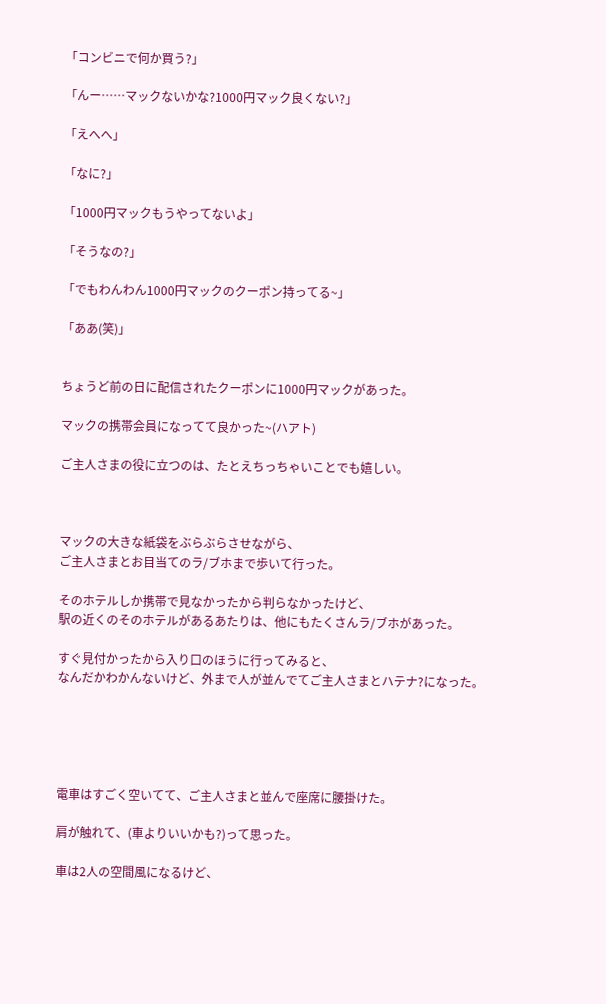「コンビニで何か買う?」

「んー……マックないかな?1000円マック良くない?」

「えへへ」

「なに?」

「1000円マックもうやってないよ」

「そうなの?」

「でもわんわん1000円マックのクーポン持ってる~」

「ああ(笑)」


ちょうど前の日に配信されたクーポンに1000円マックがあった。

マックの携帯会員になってて良かった~(ハアト)

ご主人さまの役に立つのは、たとえちっちゃいことでも嬉しい。



マックの大きな紙袋をぶらぶらさせながら、
ご主人さまとお目当てのラ/ブホまで歩いて行った。

そのホテルしか携帯で見なかったから判らなかったけど、
駅の近くのそのホテルがあるあたりは、他にもたくさんラ/ブホがあった。

すぐ見付かったから入り口のほうに行ってみると、
なんだかわかんないけど、外まで人が並んでてご主人さまとハテナ?になった。





電車はすごく空いてて、ご主人さまと並んで座席に腰掛けた。

肩が触れて、(車よりいいかも?)って思った。

車は2人の空間風になるけど、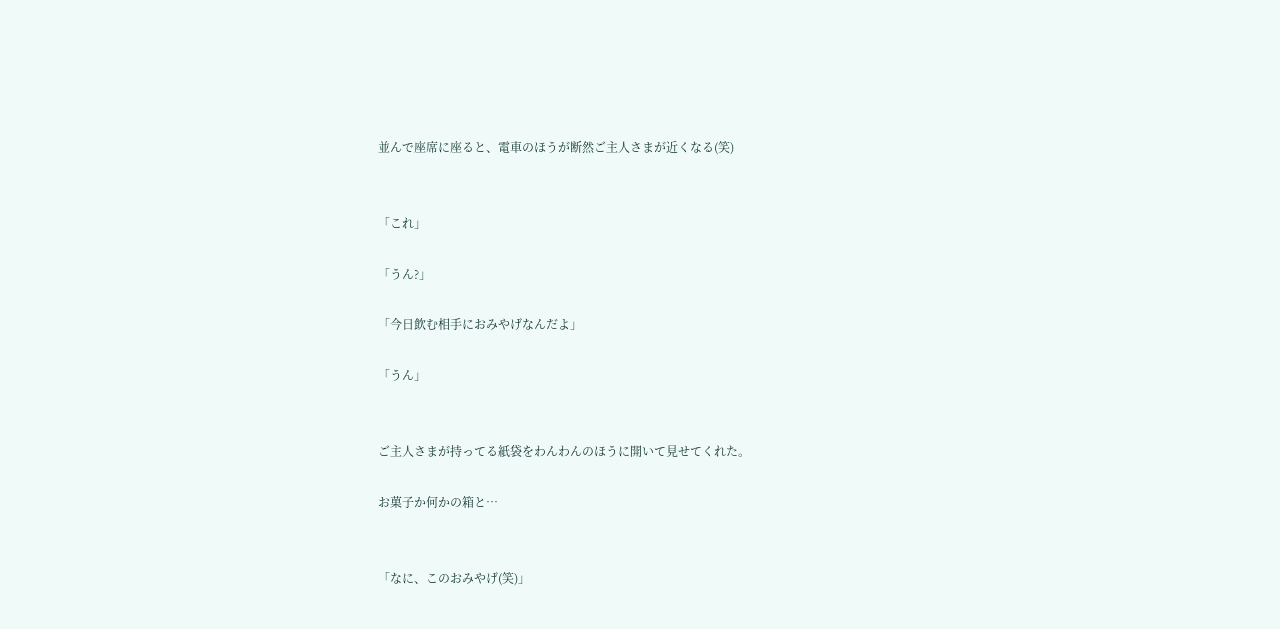並んで座席に座ると、電車のほうが断然ご主人さまが近くなる(笑)


「これ」

「うん?」

「今日飲む相手におみやげなんだよ」

「うん」


ご主人さまが持ってる紙袋をわんわんのほうに開いて見せてくれた。

お菓子か何かの箱と…


「なに、このおみやげ(笑)」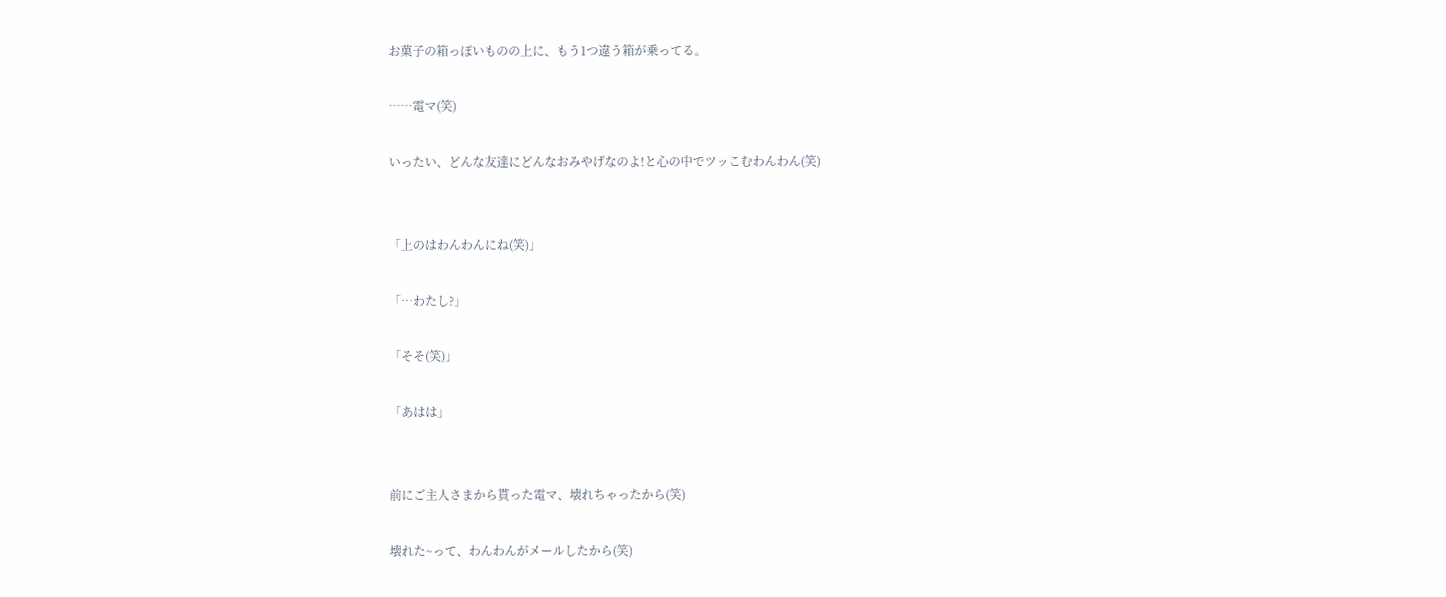お菓子の箱っぽいものの上に、もう1つ違う箱が乗ってる。

……電マ(笑)

いったい、どんな友達にどんなおみやげなのよ!と心の中でツッこむわんわん(笑)


「上のはわんわんにね(笑)」

「…わたし?」

「そそ(笑)」

「あはは」


前にご主人さまから貰った電マ、壊れちゃったから(笑)

壊れた~って、わんわんがメールしたから(笑)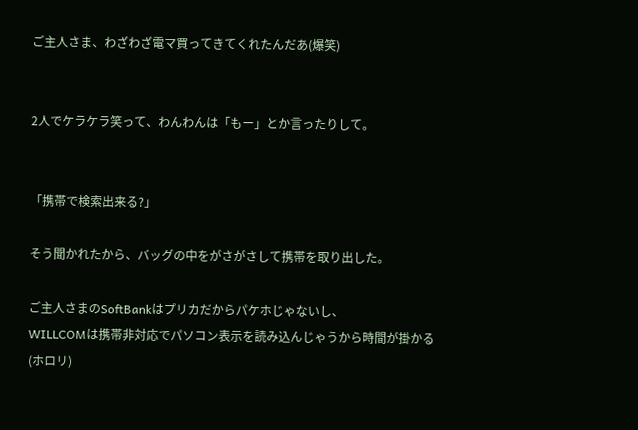ご主人さま、わざわざ電マ買ってきてくれたんだあ(爆笑)


2人でケラケラ笑って、わんわんは「もー」とか言ったりして。


「携帯で検索出来る?」

そう聞かれたから、バッグの中をがさがさして携帯を取り出した。

ご主人さまのSoftBankはプリカだからパケホじゃないし、
WILLCOMは携帯非対応でパソコン表示を読み込んじゃうから時間が掛かる(ホロリ)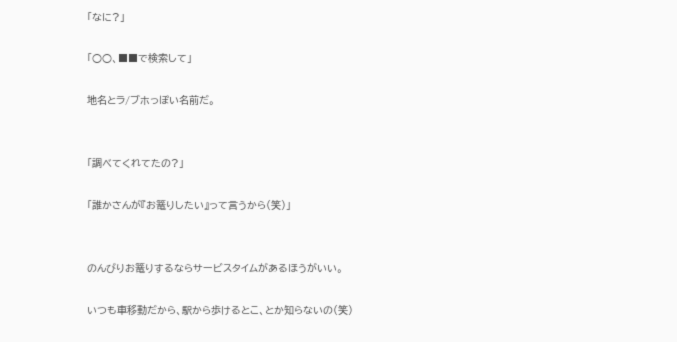「なに?」

「○○、■■で検索して」

地名とラ/ブホっぽい名前だ。


「調べてくれてたの?」

「誰かさんが『お篭りしたい』って言うから(笑)」


のんびりお篭りするならサービスタイムがあるほうがいい。

いつも車移動だから、駅から歩けるとこ、とか知らないの(笑)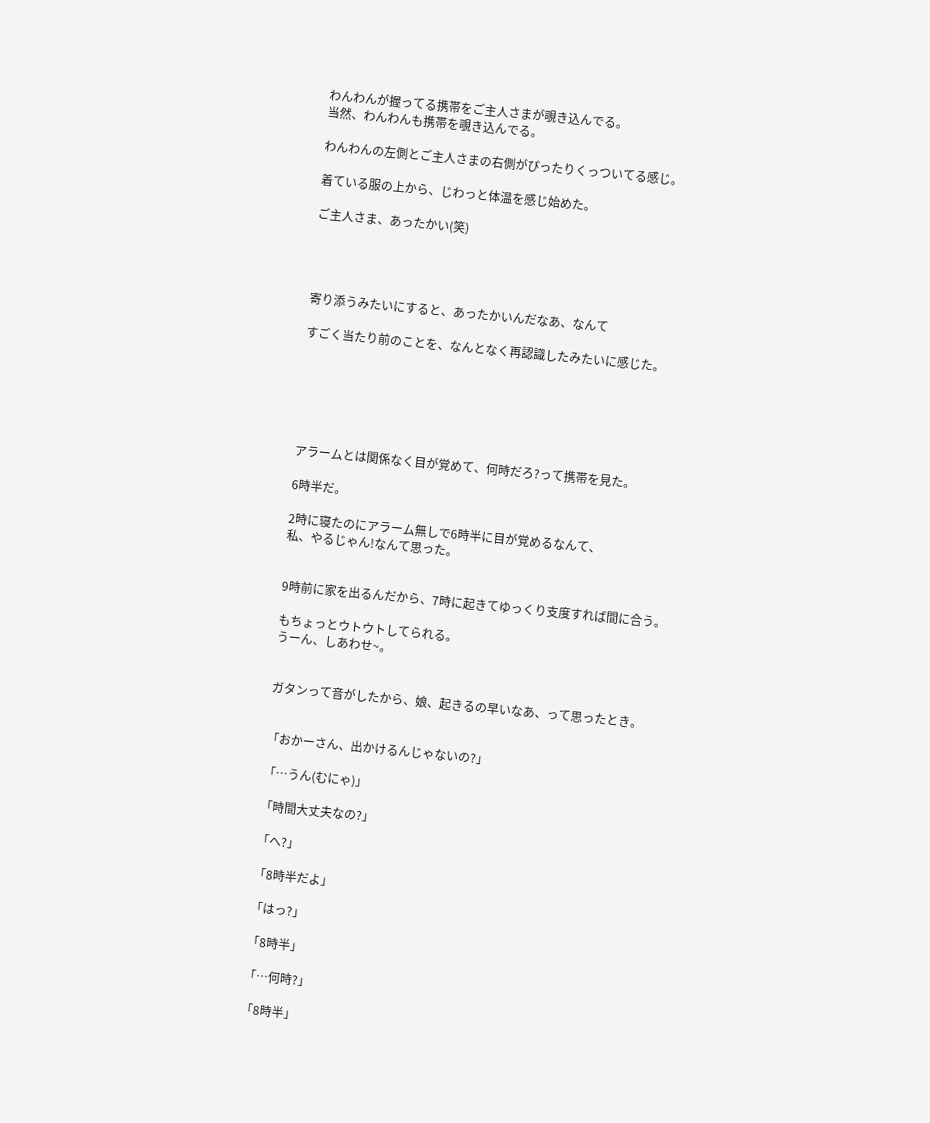わんわんが握ってる携帯をご主人さまが覗き込んでる。
当然、わんわんも携帯を覗き込んでる。

わんわんの左側とご主人さまの右側がぴったりくっついてる感じ。

着ている服の上から、じわっと体温を感じ始めた。

ご主人さま、あったかい(笑)




寄り添うみたいにすると、あったかいんだなあ、なんて

すごく当たり前のことを、なんとなく再認識したみたいに感じた。






アラームとは関係なく目が覚めて、何時だろ?って携帯を見た。

6時半だ。

2時に寝たのにアラーム無しで6時半に目が覚めるなんて、
私、やるじゃん!なんて思った。


9時前に家を出るんだから、7時に起きてゆっくり支度すれば間に合う。

もちょっとウトウトしてられる。
うーん、しあわせ~。


ガタンって音がしたから、娘、起きるの早いなあ、って思ったとき。


「おかーさん、出かけるんじゃないの?」

「…うん(むにゃ)」

「時間大丈夫なの?」

「へ?」

「8時半だよ」

「はっ?」

「8時半」

「…何時?」

「8時半」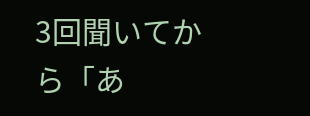3回聞いてから「あ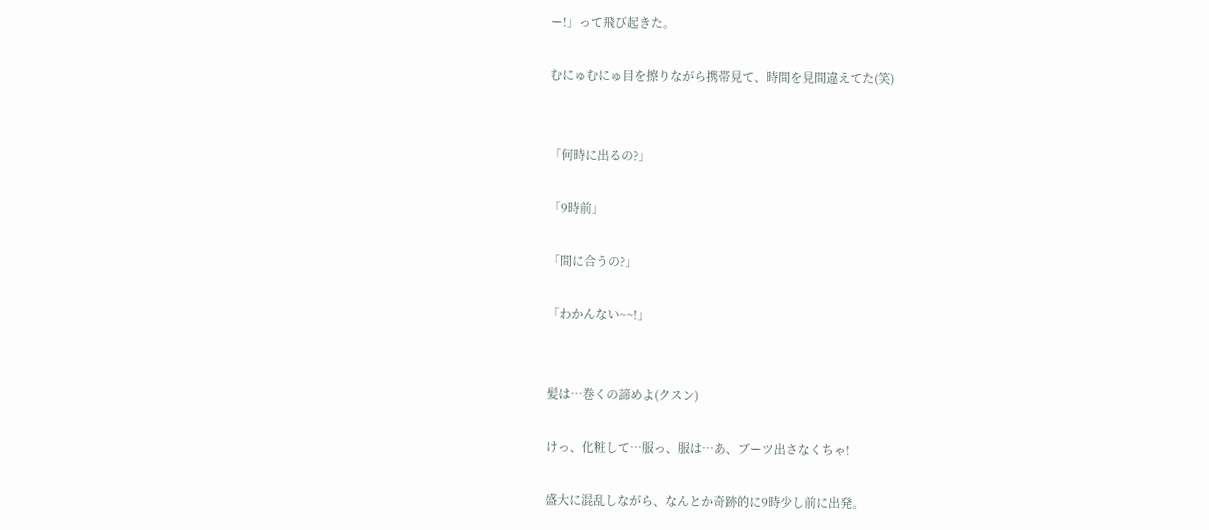ー!」って飛び起きた。

むにゅむにゅ目を擦りながら携帯見て、時間を見間違えてた(笑)


「何時に出るの?」

「9時前」

「間に合うの?」

「わかんない~~!」


髪は…巻くの諦めよ(クスン)

けっ、化粧して…服っ、服は…あ、ブーツ出さなくちゃ!

盛大に混乱しながら、なんとか奇跡的に9時少し前に出発。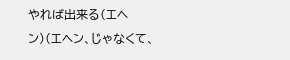やれば出来る(エヘン)(エヘン、じゃなくて、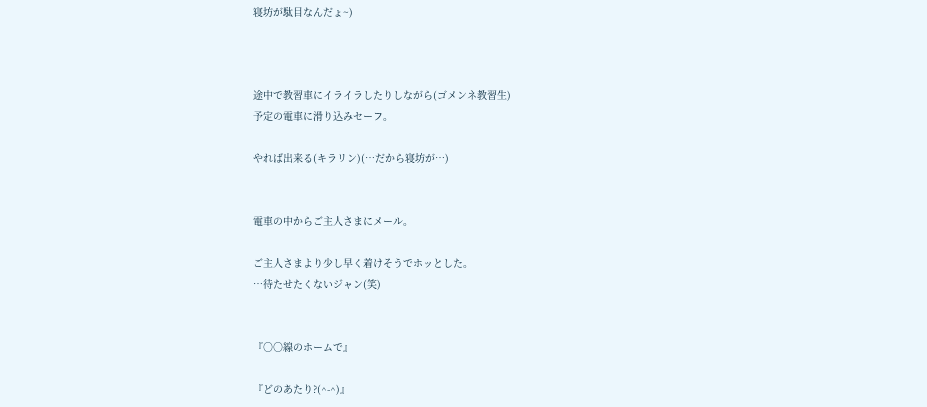寝坊が駄目なんだょ~)



途中で教習車にイライラしたりしながら(ゴメンネ教習生)
予定の電車に滑り込みセーフ。

やれば出来る(キラリン)(…だから寝坊が…)


電車の中からご主人さまにメール。

ご主人さまより少し早く着けそうでホッとした。
…待たせたくないジャン(笑)


『○○線のホームで』

『どのあたり?(^-^)』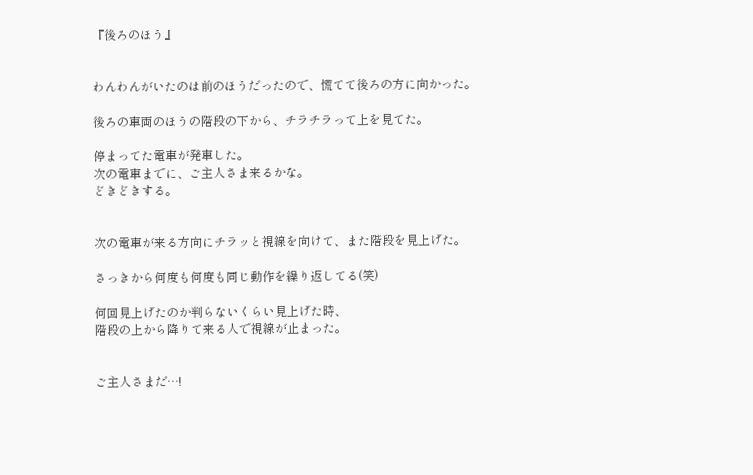『後ろのほう』


わんわんがいたのは前のほうだったので、慌てて後ろの方に向かった。

後ろの車両のほうの階段の下から、チラチラって上を見てた。

停まってた電車が発車した。
次の電車までに、ご主人さま来るかな。
どきどきする。


次の電車が来る方向にチラッと視線を向けて、また階段を見上げた。

さっきから何度も何度も同じ動作を繰り返してる(笑)

何回見上げたのか判らないくらい見上げた時、
階段の上から降りて来る人で視線が止まった。


ご主人さまだ…!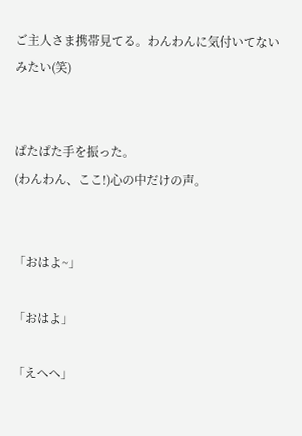ご主人さま携帯見てる。わんわんに気付いてないみたい(笑)


ぱたぱた手を振った。
(わんわん、ここ!)心の中だけの声。


「おはよ~」

「おはよ」

「えへへ」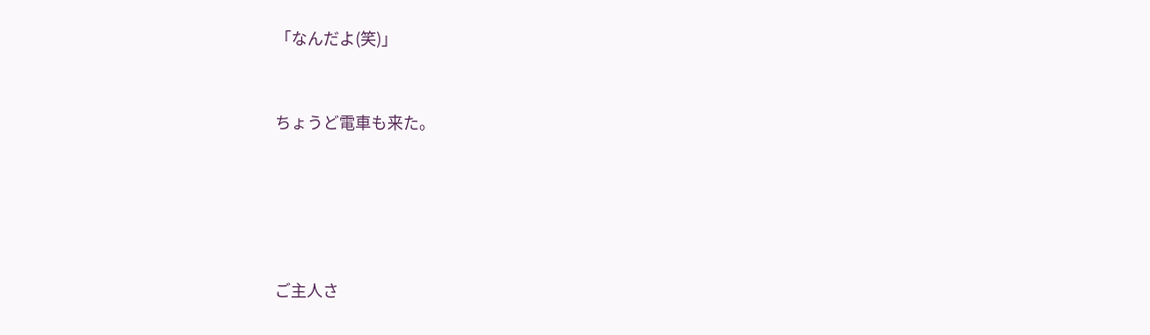「なんだよ(笑)」


ちょうど電車も来た。





ご主人さ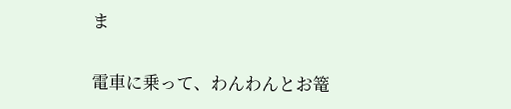ま

電車に乗って、わんわんとお篭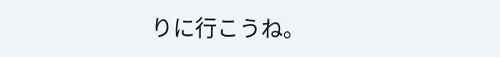りに行こうね。